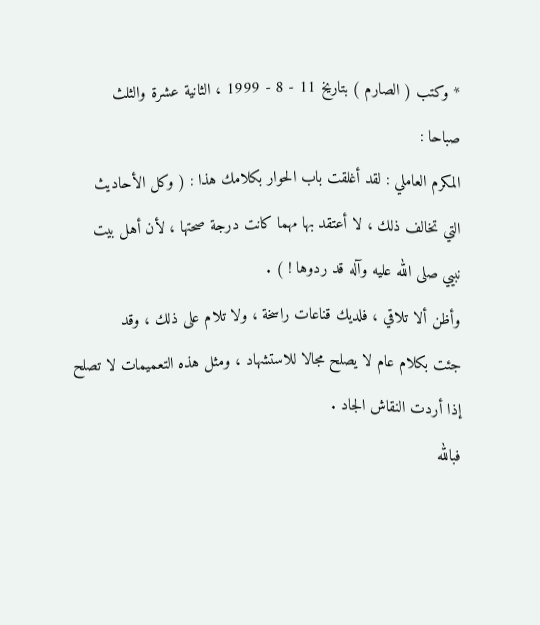* وكتب ( الصارم ) بتاريخ 11 - 8 - 1999 ، الثانية عشرة والثلث
صباحا :
المكرم العاملي : لقد أغلقت باب الحوار بكلامك هذا : ( وكل الأحاديث
التي تخالف ذلك ، لا أعتقد بها مهما كانت درجة صحتها ، لأن أهل بيت
نبيي صلى الله عليه وآله قد ردوها ! ) .
وأظن ألا تلاقي ، فلديك قناعات راسخة ، ولا تلام على ذلك ، وقد
جئت بكلام عام لا يصلح مجالا للاستشهاد ، ومثل هذه التعميمات لا تصلح
إذا أردت النقاش الجاد .
فبالله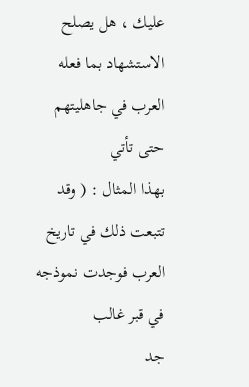عليك ، هل يصلح الاستشهاد بما فعله العرب في جاهليتهم حتى تأتي
بهذا المثال : ( وقد تتبعت ذلك في تاريخ العرب فوجدت نموذجه في قبر غالب
جد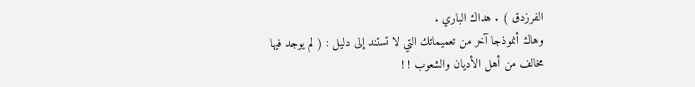الفرزدق ) . هداك الباري .
وهاك أنموذجا آخر من تعميماتك التي لا تستند إلى دليل : ( لم يوجد فيها
مخالف من أهل الأديان والشعوب ! !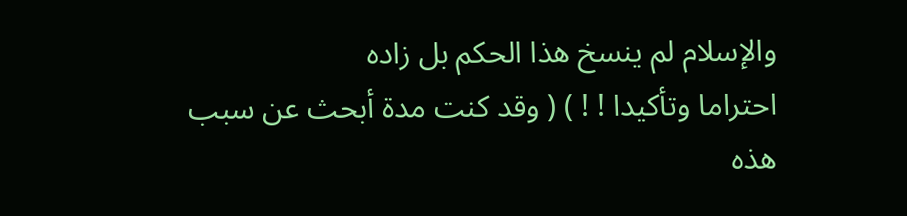والإسلام لم ينسخ هذا الحكم بل زاده
احتراما وتأكيدا ! ! ) ( وقد كنت مدة أبحث عن سبب هذه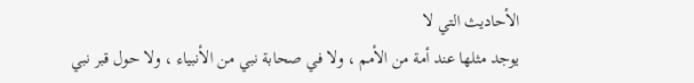الأحاديث التي لا
يوجد مثلها عند أمة من الأمم ، ولا في صحابة نبي من الأنبياء ، ولا حول قبر نبي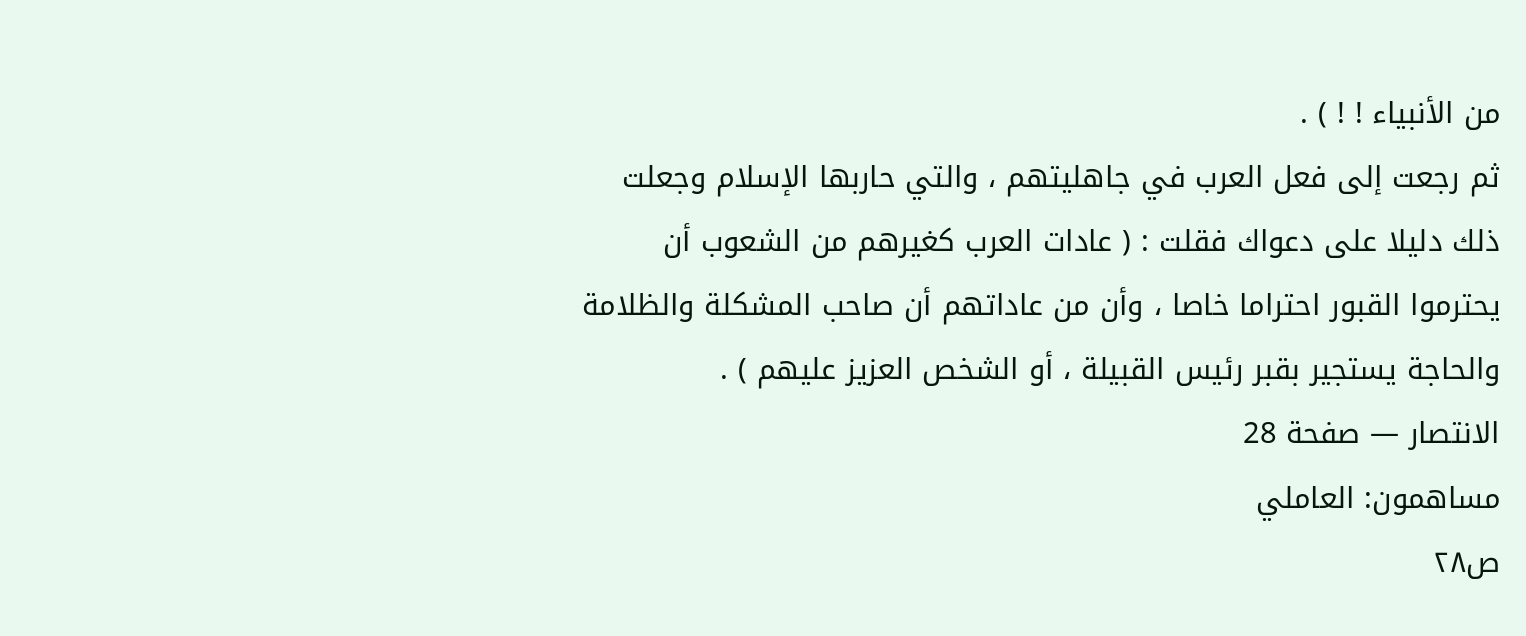من الأنبياء ! ! ) .
ثم رجعت إلى فعل العرب في جاهليتهم ، والتي حاربها الإسلام وجعلت
ذلك دليلا على دعواك فقلت : ( عادات العرب كغيرهم من الشعوب أن
يحترموا القبور احتراما خاصا ، وأن من عاداتهم أن صاحب المشكلة والظلامة
والحاجة يستجير بقبر رئيس القبيلة ، أو الشخص العزيز عليهم ) .
الانتصار — صفحة 28
مساهمون: العاملي
ص٢٨